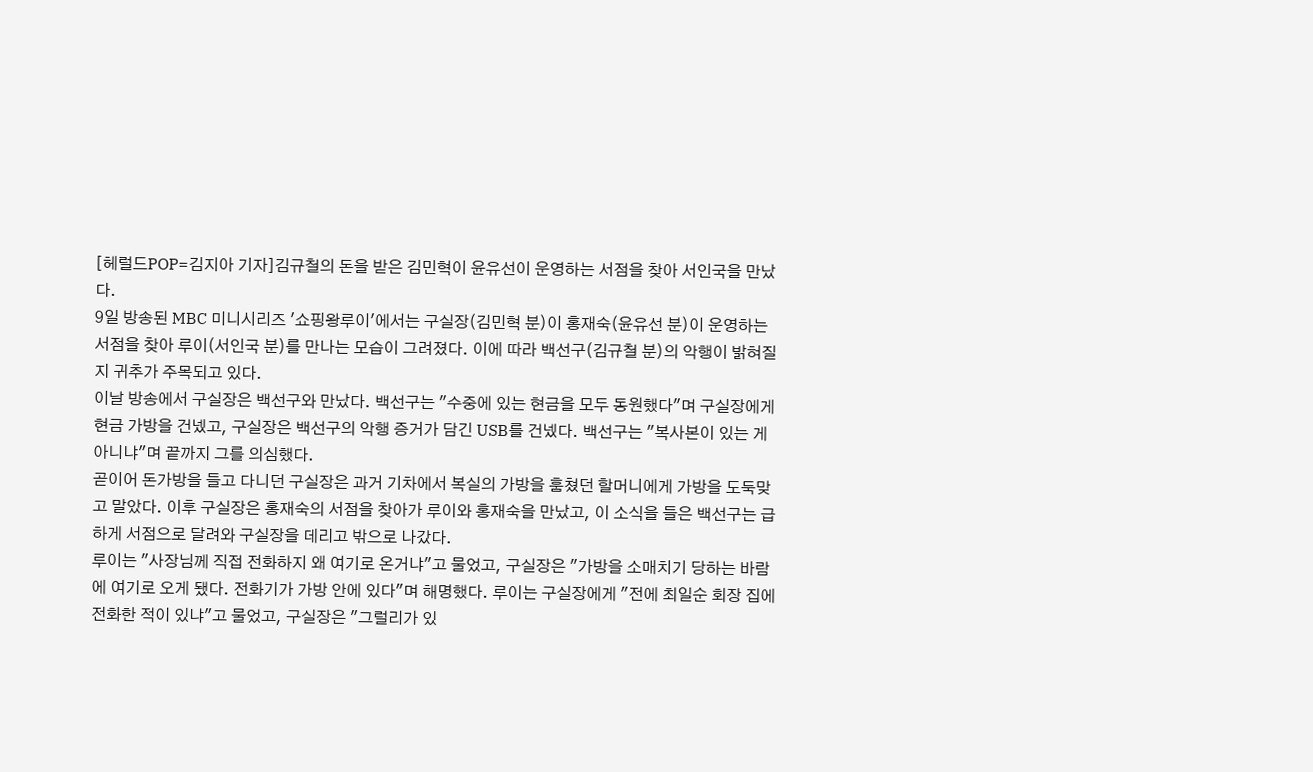[헤럴드POP=김지아 기자]김규철의 돈을 받은 김민혁이 윤유선이 운영하는 서점을 찾아 서인국을 만났다.
9일 방송된 MBC 미니시리즈 '쇼핑왕루이'에서는 구실장(김민혁 분)이 홍재숙(윤유선 분)이 운영하는 서점을 찾아 루이(서인국 분)를 만나는 모습이 그려졌다. 이에 따라 백선구(김규철 분)의 악행이 밝혀질지 귀추가 주목되고 있다.
이날 방송에서 구실장은 백선구와 만났다. 백선구는 "수중에 있는 현금을 모두 동원했다"며 구실장에게 현금 가방을 건넸고, 구실장은 백선구의 악행 증거가 담긴 USB를 건넸다. 백선구는 "복사본이 있는 게 아니냐"며 끝까지 그를 의심했다.
곧이어 돈가방을 들고 다니던 구실장은 과거 기차에서 복실의 가방을 훔쳤던 할머니에게 가방을 도둑맞고 말았다. 이후 구실장은 홍재숙의 서점을 찾아가 루이와 홍재숙을 만났고, 이 소식을 들은 백선구는 급하게 서점으로 달려와 구실장을 데리고 밖으로 나갔다.
루이는 "사장님께 직접 전화하지 왜 여기로 온거냐"고 물었고, 구실장은 "가방을 소매치기 당하는 바람에 여기로 오게 됐다. 전화기가 가방 안에 있다"며 해명했다. 루이는 구실장에게 "전에 최일순 회장 집에 전화한 적이 있냐"고 물었고, 구실장은 "그럴리가 있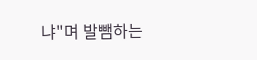냐"며 발뺌하는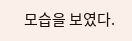모습을 보였다.